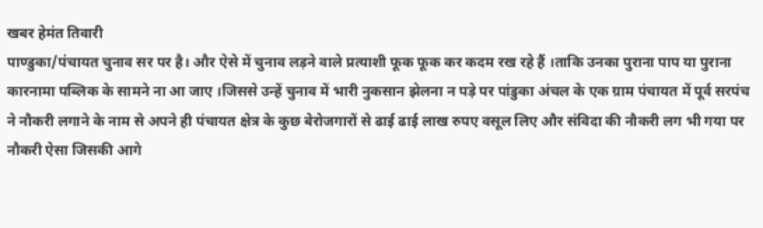खबर हेमंत तिवारी
पाण्डुका/पंचायत चुनाव सर पर है। और ऐसे में चुनाव लड़ने वाले प्रत्याशी फूक फूक कर कदम रख रहे हैं ।ताकि उनका पुराना पाप या पुराना कारनामा पब्लिक के सामने ना आ जाए ।जिससे उन्हें चुनाव में भारी नुकसान झेलना न पड़े पर पांडुका अंचल के एक ग्राम पंचायत में पूर्व सरपंच ने नौकरी लगाने के नाम से अपने ही पंचायत क्षेत्र के कुछ बेरोजगारों से ढाई ढाई लाख रुपए वसूल लिए और संविदा की नौकरी लग भी गया पर नौकरी ऐसा जिसकी आगे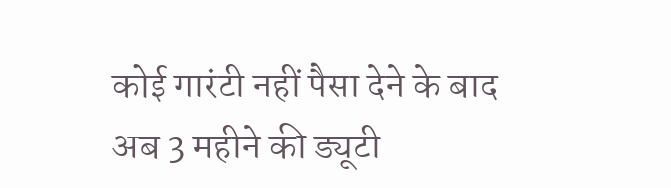कोई गारंटी नहीं पैसा देने के बाद अब 3 महीने की ड्यूटी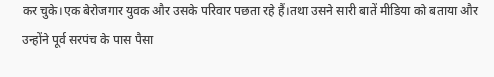कर चुके।एक बेरोजगार युवक और उसके परिवार पछता रहे हैं।तथा उसने सारी बातें मीडिया को बताया और उन्होंने पूर्व सरपंच के पास पैसा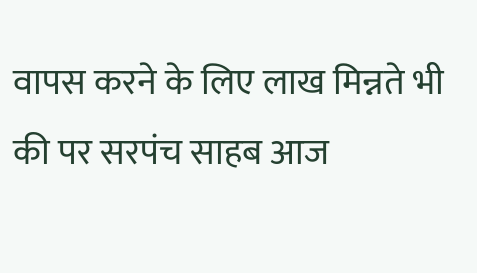वापस करने के लिए लाख मिन्नते भी की पर सरपंच साहब आज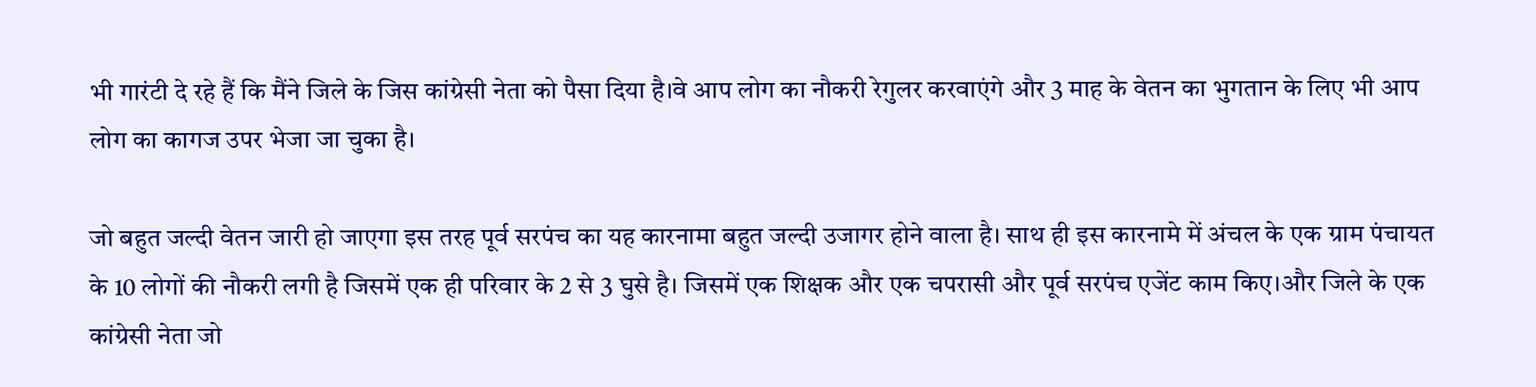भी गारंटी दे रहे हैं कि मैंने जिले के जिस कांग्रेसी नेता को पैसा दिया है।वे आप लोग का नौकरी रेगुलर करवाएंगे और 3 माह के वेतन का भुगतान के लिए भी आप लोग का कागज उपर भेजा जा चुका है।

जो बहुत जल्दी वेतन जारी हो जाएगा इस तरह पूर्व सरपंच का यह कारनामा बहुत जल्दी उजागर होने वाला है। साथ ही इस कारनामे में अंचल के एक ग्राम पंचायत के 10 लोगों की नौकरी लगी है जिसमें एक ही परिवार के 2 से 3 घुसे है। जिसमें एक शिक्षक और एक चपरासी और पूर्व सरपंच एजेंट काम किए।और जिले के एक कांग्रेसी नेता जो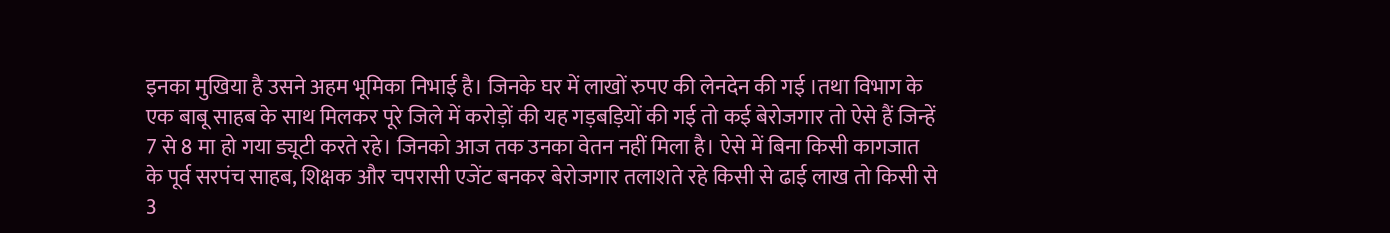इनका मुखिया है उसने अहम भूमिका निभाई है। जिनके घर में लाखों रुपए की लेनदेन की गई ।तथा विभाग के एक बाबू साहब के साथ मिलकर पूरे जिले में करोड़ों की यह गड़बड़ियों की गई तो कई बेरोजगार तो ऐसे हैं जिन्हें 7 से 8 मा हो गया ड्यूटी करते रहे। जिनको आज तक उनका वेतन नहीं मिला है। ऐसे में बिना किसी कागजात के पूर्व सरपंच साहब, शिक्षक और चपरासी एजेंट बनकर बेरोजगार तलाशते रहे किसी से ढाई लाख तो किसी से 3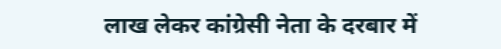लाख लेकर कांग्रेसी नेता के दरबार में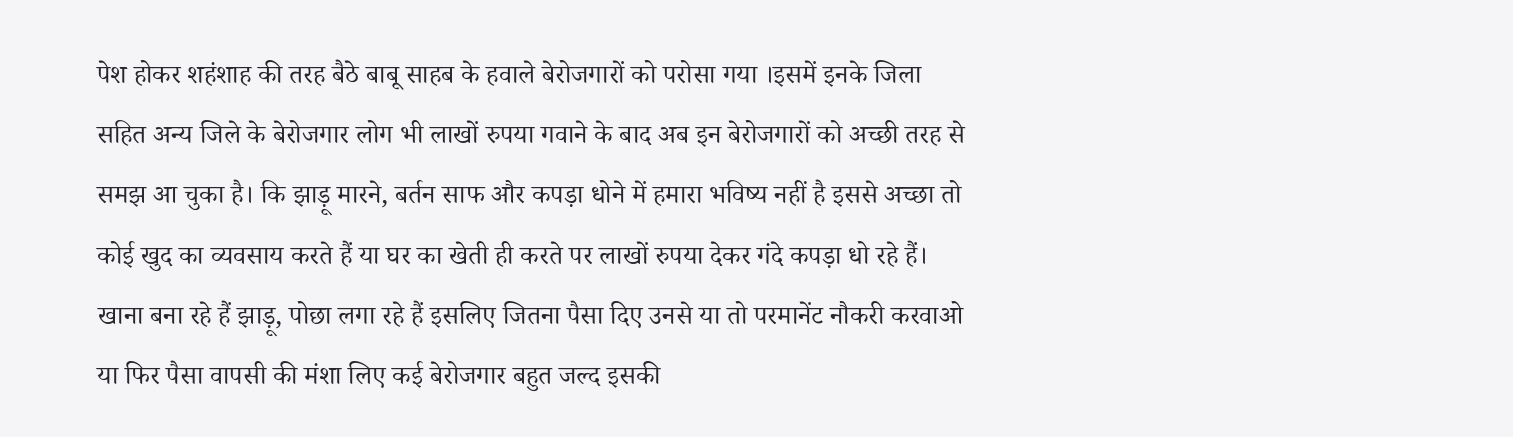पेश होकर शहंशाह की तरह बैठे बाबू साहब के हवाले बेरोजगारों को परोसा गया ।इसमें इनके जिला सहित अन्य जिले के बेरोजगार लोग भी लाखों रुपया गवाने के बाद अब इन बेरोजगारों को अच्छी तरह से समझ आ चुका है। कि झाड़ू मारने, बर्तन साफ और कपड़ा धोने में हमारा भविष्य नहीं है इससे अच्छा तो कोई खुद का व्यवसाय करते हैं या घर का खेती ही करते पर लाखों रुपया देकर गंदे कपड़ा धो रहे हैं। खाना बना रहे हैं झाड़ू, पोछा लगा रहे हैं इसलिए जितना पैसा दिए उनसे या तो परमानेंट नौकरी करवाओ या फिर पैसा वापसी की मंशा लिए कई बेरोजगार बहुत जल्द इसकी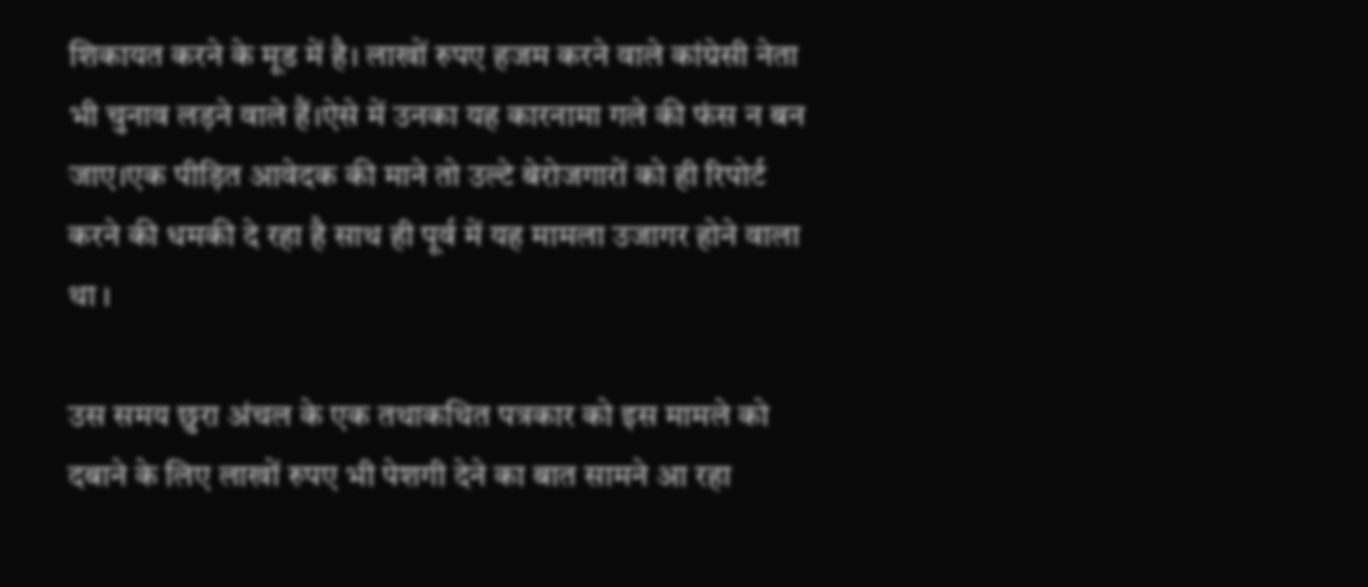शिकायत करने के मूड में है। लाखों रुपए हजम करने वाले कांग्रेसी नेता भी चुनाव लड़ने वाले हैं।ऐसे में उनका यह कारनामा गले की फंस न बन जाए।एक पीड़ित आवेदक की माने तो उल्टे बेरोजगारों को ही रिपोर्ट करने की धमकी दे रहा है साथ ही पूर्व में यह मामला उजागर होने वाला
था ।

उस समय छुरा अंचल के एक तथाकथित पत्रकार को इस मामले को दबाने के लिए लाखों रुपए भी पेशगी देने का बात सामने आ रहा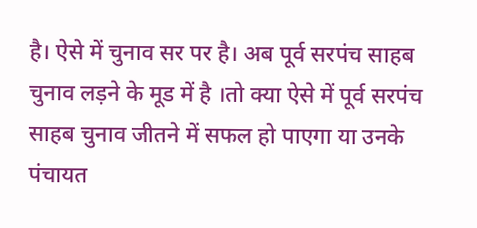है। ऐसे में चुनाव सर पर है। अब पूर्व सरपंच साहब चुनाव लड़ने के मूड में है ।तो क्या ऐसे में पूर्व सरपंच साहब चुनाव जीतने में सफल हो पाएगा या उनके पंचायत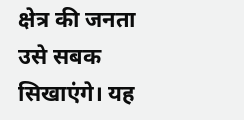क्षेत्र की जनता उसे सबक सिखाएंगे। यह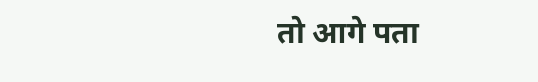तो आगे पता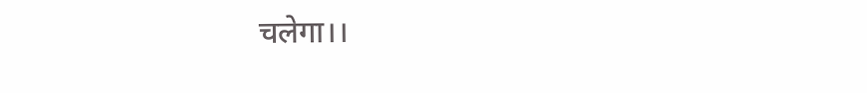चलेगा।।